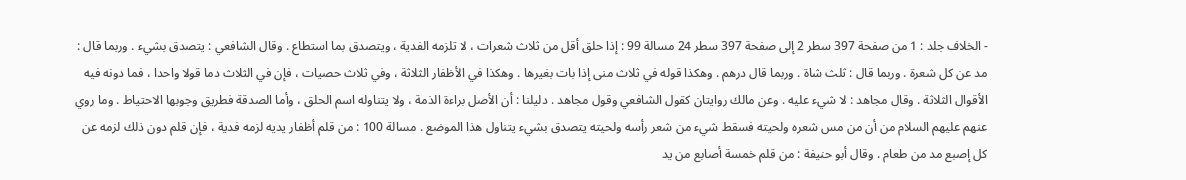- الخلاف جلد : 1 من صفحة 397 سطر 2 إلى صفحة 397 سطر 24 مسالة 99 : إذا حلق أقل من ثلاث شعرات ، لا تلزمه الفدية ، ويتصدق بما استطاع . وقال الشافعي : يتصدق بشيء . وربما قال : مد عن كل شعرة . وربما قال : ثلث شاة . وربما قال درهم . وهكذا قوله في ثلاث منى إذا بات بغيرها . وهكذا في الأظفار الثلاثة ، وفي ثلاث حصيات ، فإن في الثلاث دما قولا واحدا ، فما دونه فيه الأقوال الثلاثة . وقال مجاهد : لا شيء عليه . وعن مالك روايتان كقول الشافعي وقول مجاهد . دليلنا : أن الأصل براءة الذمة ، ولا يتناوله اسم الحلق ، وأما الصدقة فطريق وجوبها الاحتياط . وما روي عنهم عليهم السلام من أن من مس شعره ولحيته فسقط شيء من شعر رأسه ولحيته يتصدق بشيء يتناول هذا الموضع . مسالة 100 : من قلم أظفار يديه لزمه فدية ، فإن قلم دون ذلك لزمه عن كل إصبع مد من طعام . وقال أبو حنيفة : من قلم خمسة أصابع من يد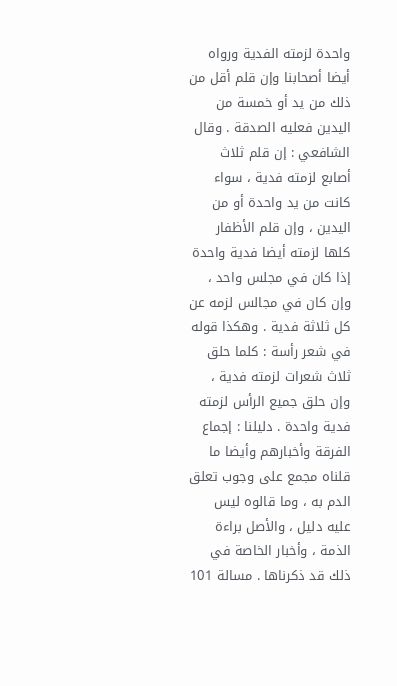واحدة لزمته الفدية ورواه أيضا أصحابنا وإن قلم أقل من ذلك من يد أو خمسة من اليدين فعليه الصدقة . وقال الشافعي : إن قلم ثلاث أصابع لزمته فدية ، سواء كانت من يد واحدة أو من اليدين ، وإن قلم الأظفار كلها لزمته أيضا فدية واحدة إذا كان في مجلس واحد ، وإن كان في مجالس لزمه عن كل ثلاثة فدية . وهكذا قوله في شعر رأسة : كلما حلق ثلاث شعرات لزمته فدية ، وإن حلق جميع الرأس لزمته فدية واحدة . دليلنا : إجماع الفرقة وأخبارهم وأيضا ما قلناه مجمع على وجوب تعلق الدم به ، وما قالوه ليس عليه دليل ، والأصل براءة الذمة ، وأخبار الخاصة في ذلك قد ذكرناها . مسالة 101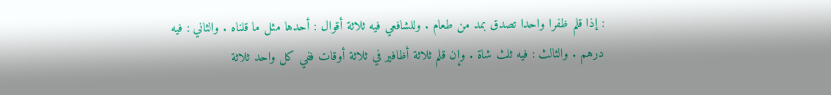: إذا قلم ظفرا واحدا تصدق بمد من طعام . وللشافعي فيه ثلاثة أقوال : أحدها مثل ما قلناه . والثاني : فيه درهم . والثالث : فيه ثلث شاة . وإن قلم ثلاثة أظافير في ثلاثة أوقات ففي كل واحد ثلاثة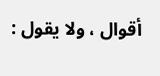أقوال ، ولا يقول :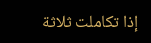إذا تكاملت ثلاثة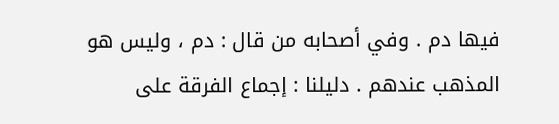فيها دم . وفي أصحابه من قال : دم ، وليس هو المذهب عندهم . دليلنا : إجماع الفرقة على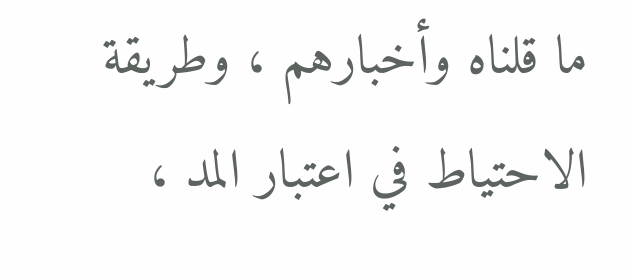ما قلناه وأخبارهم ، وطريقة الاحتياط في اعتبار المد ،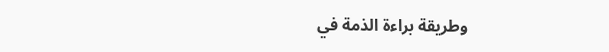وطريقة براءة الذمة في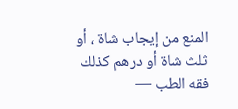المنع من إيجاب شاة ، أو ثلث شاة أو درهم كذلك
فقه الطب —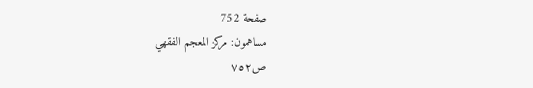صفحة 752
مساهمون: مركز المعجم الفقهي
ص٧٥٢